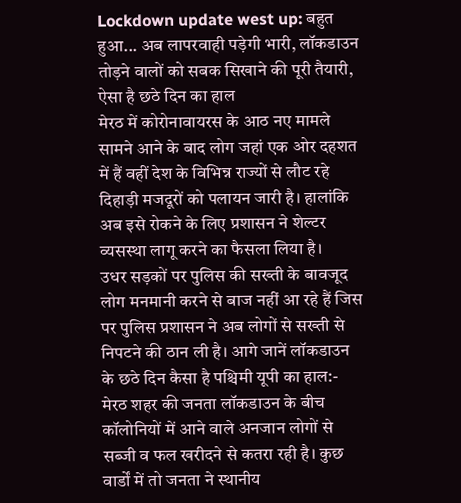Lockdown update west up: बहुत हुआ... अब लापरवाही पड़ेगी भारी, लॉकडाउन तोड़ने वालों को सबक सिखाने की पूरी तैयारी, ऐसा है छठे दिन का हाल
मेरठ में कोरोनावायरस के आठ नए मामले सामने आने के बाद लोग जहां एक ओर दहशत में हैं वहीं देश के विभिन्न राज्यों से लौट रहे दिहाड़ी मजदूरों को पलायन जारी है। हालांकि अब इसे रोकने के लिए प्रशासन ने शेल्टर व्यसस्था लागू करने का फैसला लिया है।
उधर सड़कों पर पुलिस की सख्ती के बावजूद लोग मनमानी करने से बाज नहीं आ रहे हैं जिस पर पुलिस प्रशासन ने अब लोगों से सख्ती से निपटने की ठान ली है। आगे जानें लॉकडाउन के छठे दिन कैसा है पश्चिमी यूपी का हाल:-
मेरठ शहर की जनता लॉकडाउन के बीच कॉलोनियों में आने वाले अनजान लोगों से सब्जी व फल खरीदने से कतरा रही है। कुछ वार्डों में तो जनता ने स्थानीय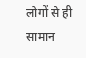लोगों से ही सामान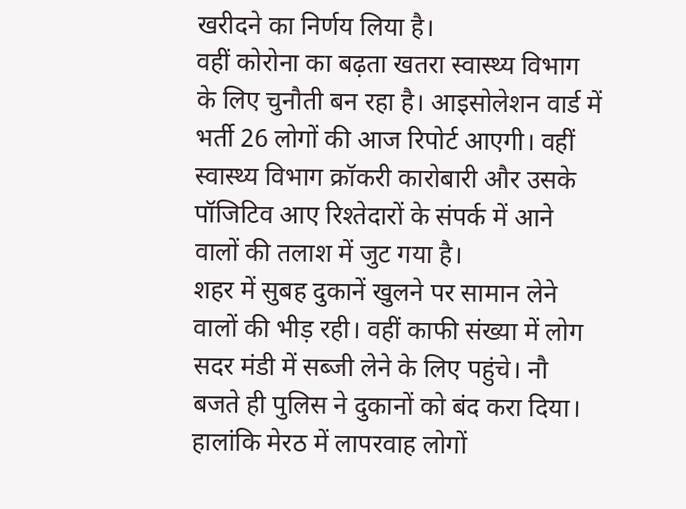खरीदने का निर्णय लिया है।
वहीं कोरोना का बढ़ता खतरा स्वास्थ्य विभाग के लिए चुनौती बन रहा है। आइसोलेशन वार्ड में भर्ती 26 लोगों की आज रिपोर्ट आएगी। वहीं स्वास्थ्य विभाग क्रॉकरी कारोबारी और उसके पॉजिटिव आए रिश्तेदारों के संपर्क में आने वालों की तलाश में जुट गया है।
शहर में सुबह दुकानें खुलने पर सामान लेने वालों की भीड़ रही। वहीं काफी संख्या में लोग सदर मंडी में सब्जी लेने के लिए पहुंचे। नौ बजते ही पुलिस ने दुकानों को बंद करा दिया। हालांकि मेरठ में लापरवाह लोगों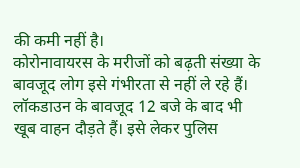की कमी नहीं है।
कोरोनावायरस के मरीजों को बढ़ती संख्या के बावजूद लोग इसे गंभीरता से नहीं ले रहे हैं। लॉकडाउन के बावजूद 12 बजे के बाद भी खूब वाहन दौड़ते हैं। इसे लेकर पुलिस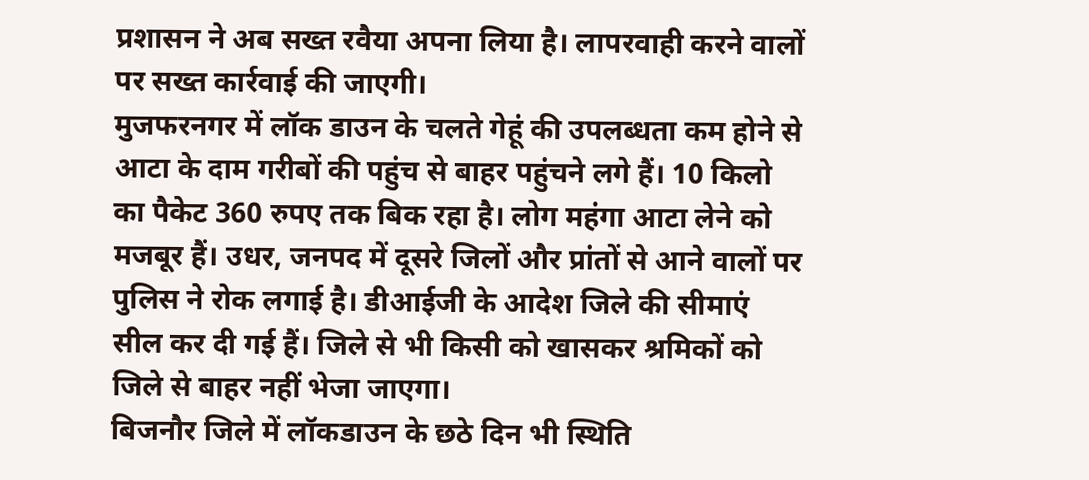प्रशासन ने अब सख्त रवैया अपना लिया है। लापरवाही करने वालों पर सख्त कार्रवाई की जाएगी।
मुजफरनगर में लॉक डाउन के चलते गेहूं की उपलब्धता कम होने से आटा के दाम गरीबों की पहुंच से बाहर पहुंचने लगे हैं। 10 किलो का पैकेट 360 रुपए तक बिक रहा है। लोग महंगा आटा लेने को मजबूर हैं। उधर, जनपद में दूसरे जिलों और प्रांतों से आने वालों पर पुलिस ने रोक लगाई है। डीआईजी के आदेश जिले की सीमाएं सील कर दी गई हैं। जिले से भी किसी को खासकर श्रमिकों को जिले से बाहर नहीं भेजा जाएगा।
बिजनौर जिले में लॉकडाउन के छठे दिन भी स्थिति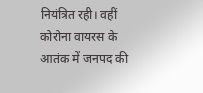नियंत्रित रही। वहीं कोरोना वायरस के आतंक में जनपद की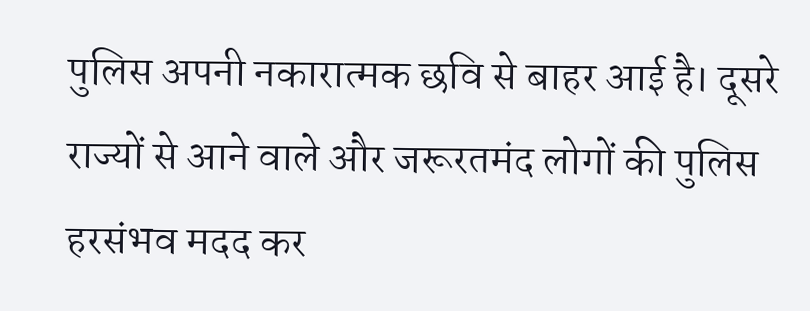पुलिस अपनी नकारात्मक छवि से बाहर आई है। दूसरे राज्यों से आने वाले और जरूरतमंद लोगों की पुलिस हरसंभव मदद कर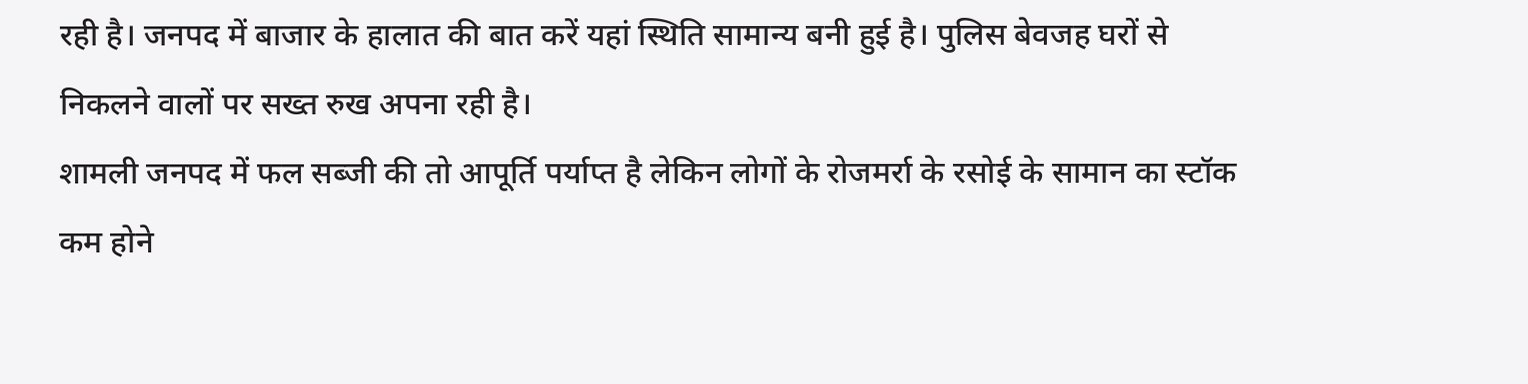रही है। जनपद में बाजार के हालात की बात करें यहां स्थिति सामान्य बनी हुई है। पुलिस बेवजह घरों से निकलने वालों पर सख्त रुख अपना रही है।
शामली जनपद में फल सब्जी की तो आपूर्ति पर्याप्त है लेकिन लोगों के रोजमर्रा के रसोई के सामान का स्टॉक कम होने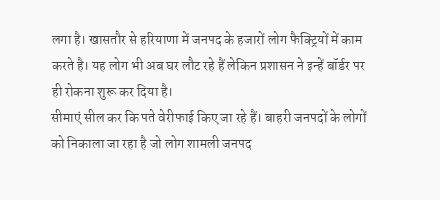लगा है। खासतौर से हरियाणा में जनपद के हजारों लोग फैक्ट्रियों में काम करते है। यह लोग भी अब घर लौट रहे हैं लेकिन प्रशासन ने इन्हें बॉर्डर पर ही रोकना शुरू कर दिया है।
सीमाएं सील कर कि पते वेरीफाई किए जा रहे हैं। बाहरी जनपदों के लोगों को निकाला जा रहा है जो लोग शामली जनपद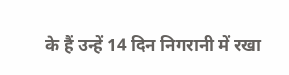के हैं उन्हें 14 दिन निगरानी में रखा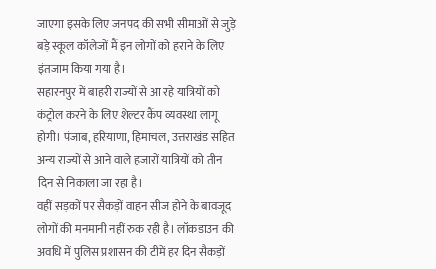जाएगा इसके लिए जनपद की सभी सीमाओं से जुड़े बड़े स्कूल कॉलेजों मैं इन लोगों को हराने के लिए इंतजाम किया गया है।
सहारनपुर में बाहरी राज्यों से आ रहे यात्रियों को कंट्रोल करने के लिए शेल्टर कैंप व्यवस्था लागू होगी। पंजाब, हरियाणा, हिमाचल, उत्तराखंड सहित अन्य राज्यों से आने वाले हजारों यात्रियों को तीन दिन से निकाला जा रहा है।
वहीं सड़कों पर सैकड़ों वाहन सीज होने के बावजूद लोगों की मनमानी नहीं रुक रही है। लॉकडाउन की अवधि में पुलिस प्रशासन की टीमें हर दिन सैकड़ों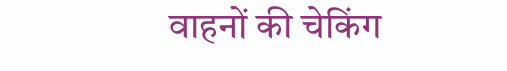वाहनों की चेकिंग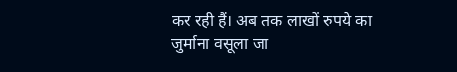कर रही हैं। अब तक लाखों रुपये का जुर्माना वसूला जा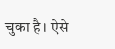चुका है। ऐसे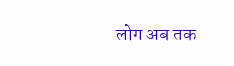लोग अब तक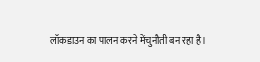लॉकडाउन का पालन करने मेंचुनौती बन रहा है।